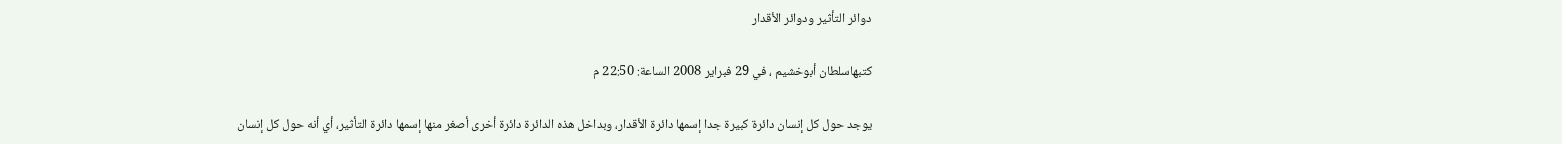دوائر التأثير ودوائر الأقدار

كتبهاسلطان أبوخشيم ، في 29 فبراير 2008 الساعة: 22:50 م

يوجد حول كل إنسان دائرة كبيرة جدا إسمها دائرة الأقدار، وبداخل هذه الدائرة دائرة أخرى أصغر منها إسمها دائرة التأثير، أي أنه حول كل إنسان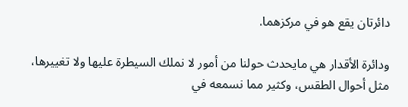دائرتان يقع هو في مركزهما.

ودائرة الأقدار هي مايحدث حولنا من أمور لا نملك السيطرة عليها ولا تغييرها، مثل أحوال الطقس، وكثير مما نسمعه في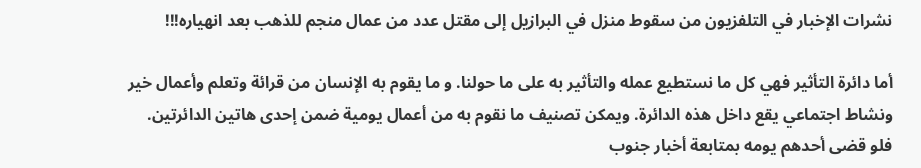نشرات الإخبار في التلفزيون من سقوط منزل في البرازيل إلى مقتل عدد من عمال منجم للذهب بعد انهياره!!!

أما دائرة التأثير فهي كل ما نستطيع عمله والتأثير به على ما حولنا. و ما يقوم به الإنسان من قرائة وتعلم وأعمال خير ونشاط اجتماعي يقع داخل هذه الدائرة. ويمكن تصنيف ما نقوم به من أعمال يومية ضمن إحدى هاتين الدائرتين. فلو قضى أحدهم يومه بمتابعة أخبار جنوب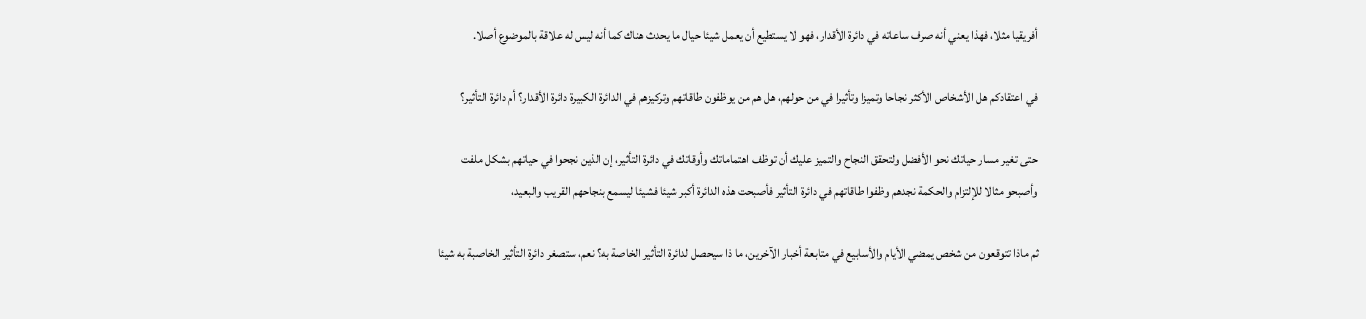أفريقيا مثلا، فهذا يعني أنه صرف ساعاته في دائرة الأقدار، فهو لا يستطيع أن يعمل شيئا حيال ما يحدث هناك كما أنه ليس له علاقة بالموضوع أصلا.

في اعتقادكم هل الأشخاص الأكثر نجاحا وتميزا وتأثيرا في من حولهم، هل هم من يوظفون طاقاتهم وتركيزهم في الدائرة الكبيرة دائرة الأقدار؟ أم دائرة التأثير؟

حتى تغير مسار حياتك نحو الأفضل ولتحقق النجاح والتميز عليك أن توظف اهتماماتك وأوقاتك في دائرة التأثير، إن الذين نجحوا في حياتهم بشكل ملفت وأصبحو مثالا للإلتزام والحكمة نجدهم وظفوا طاقاتهم في دائرة التأثير فأصبحت هذه الدائرة أكبر شيئا فشيئا ليسمع بنجاحهم القريب والبعيد،

ثم ماذا تتوقعون من شخص يمضي الأيام والأسابيع في متابعة أخبار الآخرين، ما ذا سيحصل لدائرة التأثير الخاصة به؟ نعم، ستصغر دائرة التأثير الخاصبة به شيئا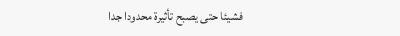فشيئا حتى يصبح تأثيرة محدودا جدا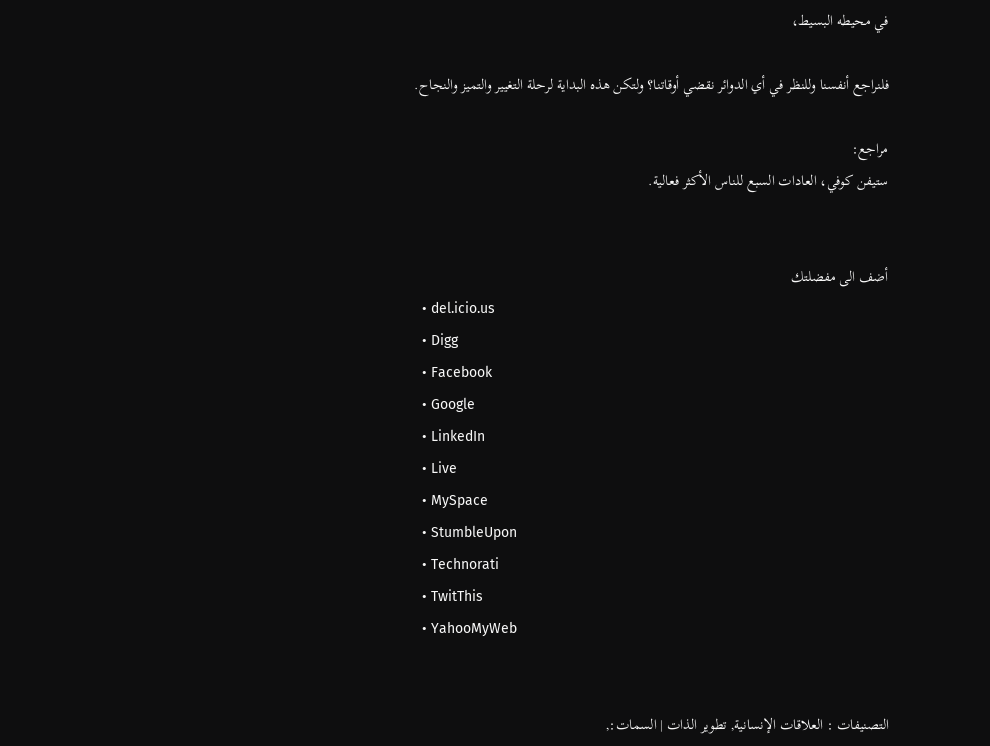في محيطه البسيط،

فلنراجع أنفسنا وللنظر في أي الدوائر نقضي أوقاتنا؟ ولتكن هذه البداية لرحلة التغيير والتميز والنجاح.

مراجع:
ستيفن كوفي، العادات السبع للناس الأكثر فعالية.


أضف الى مفضلتك
  • del.icio.us
  • Digg
  • Facebook
  • Google
  • LinkedIn
  • Live
  • MySpace
  • StumbleUpon
  • Technorati
  • TwitThis
  • YahooMyWeb


التصنيفات : العلاقات الإنسانية, تطوير الذات | السمات:,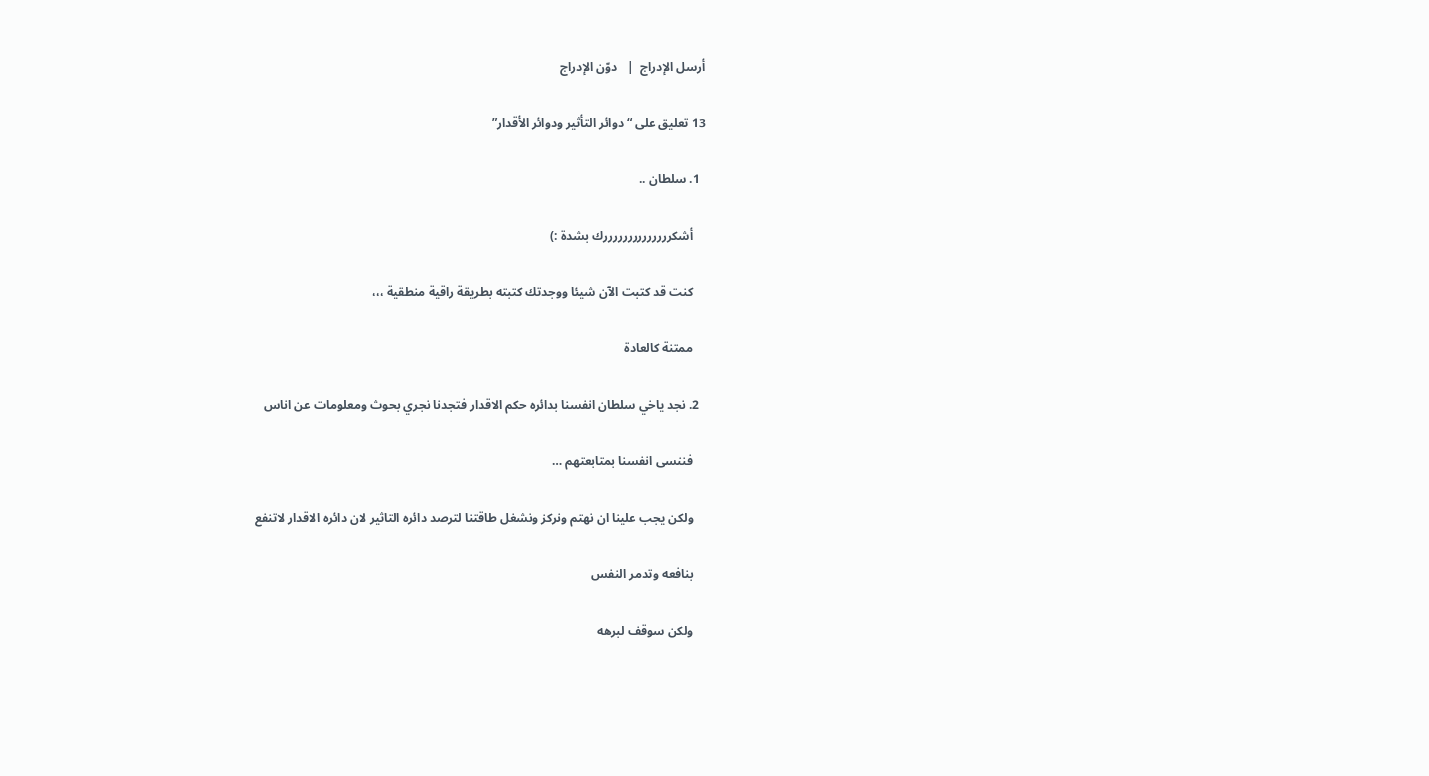أرسل الإدراج  |   دوّن الإدراج

13 تعليق على “دوائر التأثير ودوائر الأقدار”

  1. سلطان ..

    أشكررررررررررررررك بشدة :)

    كنت قد كتبت الآن شيئا ووجدتك كتبته بطريقة راقية منطقية ،،،

    ممتنة كالعادة

  2. نجد ياخي سلطان انفسنا بدائره حكم الاقدار فتجدنا نجري بحوث ومعلومات عن اناس

    فننسى انفسنا بمتابعتهم …

    ولكن يجب علينا ان نهتم ونركز ونشغل طاقتنا لترصد دائره التاثير لان دائره الاقدار لاتنفع

    بنافعه وتدمر النفس

    ولكن سوقف لبرهه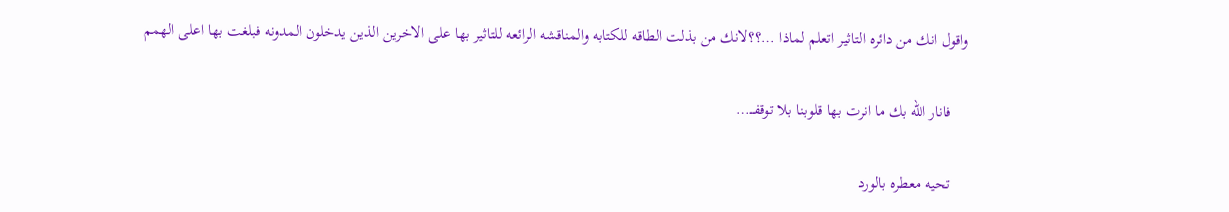واقول انك من دائره التاثير اتعلم لماذا …؟؟لانك من بذلت الطاقه للكتابه والمناقشه الرائعه للتاثير بها على الاخرين الذين يدخلون المدونه فبلغت بها اعلى الهمم

    فانار الله بك ما انرت بها قلوبنا بلا توقفـــ…

    تحيه معطره بالورد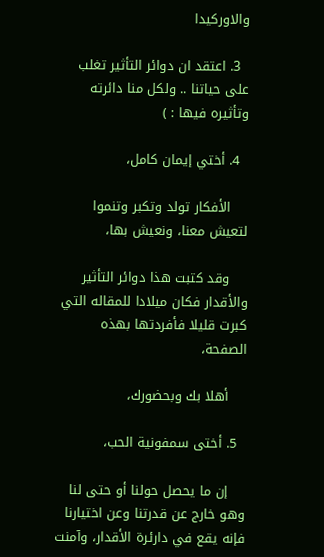والاوركيدا

  3. اعتقد ان دوائر التأثير تغلب على حياتنا .. ولكل منا دائرته وتأثيره فيها : )

  4. أختي إيمان كامل،

    الأفكار تولد وتكبر وتنموا لتعيش معنا، ونعيش بها،

    وقد كتبت هذا دوائر التأثير والأقدار فكان ميلادا للمقاله التي كبرت قليلا فأفردتها بهذه الصفحة،

    أهلا بك وبحضورك،

  5. أختى سمفونية الحب،

    إن ما يحصل حولنا أو حتى لنا وهو خارج عن قدرتنا وعن اختيارنا فإنه يقع في دارئرة الأقدار، وآمنت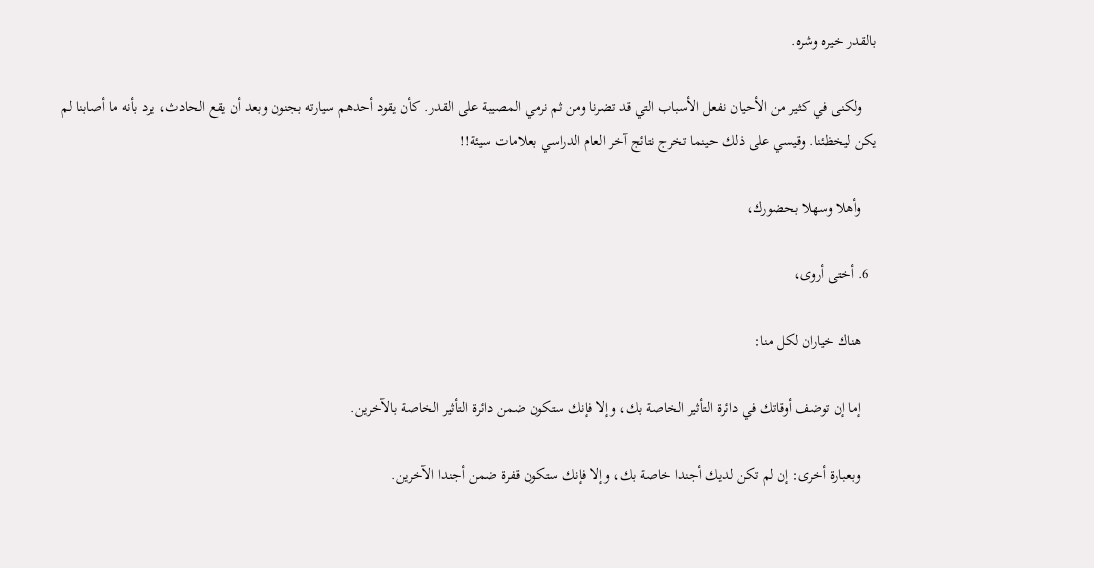بالقدر خيره وشره.

    ولكنى في كثير من الأحيان نفعل الأسباب التي قد تضرنا ومن ثم نرمي المصيبة على القدر. كأن يقود أحدهم سيارته بجنون وبعد أن يقع الحادث، يرد بأنه ما أصابنا لم يكن ليخظئنا. وقيسي على ذلك حينما تخرج نتائج آخر العام الدراسي بعلامات سيئة!!

    وأهلا وسهلا بحضورك،

  6. أختى أروى،

    هناك خياران لكل منا:

    إما إن توضف أوقاتك في دائرة التأثير الخاصة بك، وإلا فإنك ستكون ضمن دائرة التأثير الخاصة بالآخرين.

    وبعبارة أخرى: إن لم تكن لديك أجندا خاصة بك، وإلا فإنك ستكون قفرة ضمن أجندا الآخرين.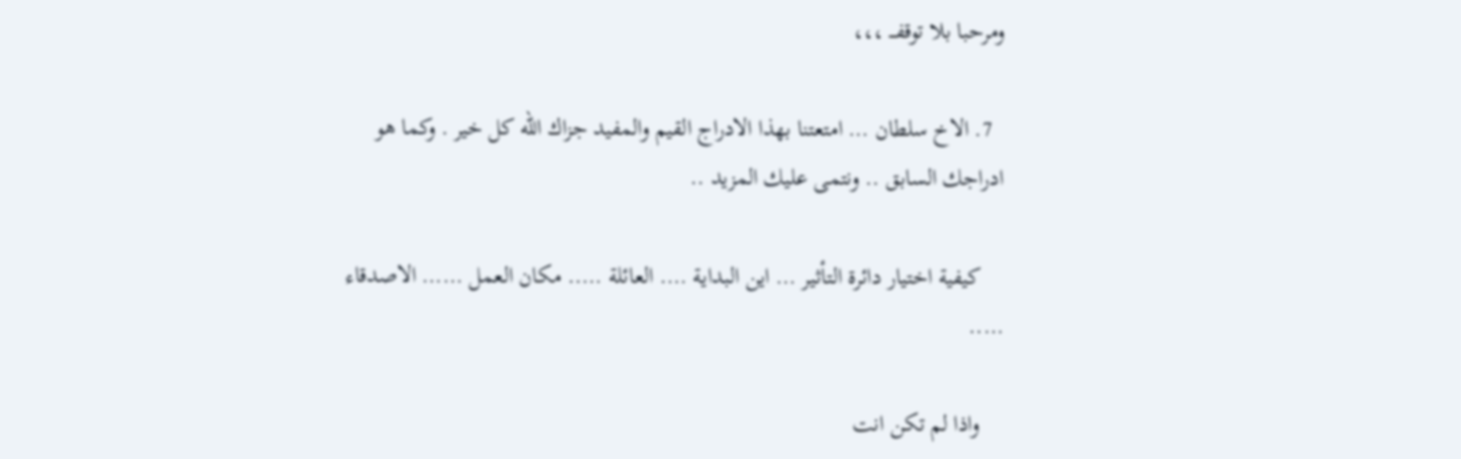ومرحبا بلا توقفـــ ،،،

  7. الاخ سلطان … امتعتنا بهذا الادراج القيم والمفيد جزاك الله كل خير . وكما هو ادراجك السابق .. ونتمى عليك المزيد ..

    كيفية اختيار دائرة التأثير … اين البداية …. العائلة ….. مكان العمل …… الاصدقاء …..

    واذا لم تكن انت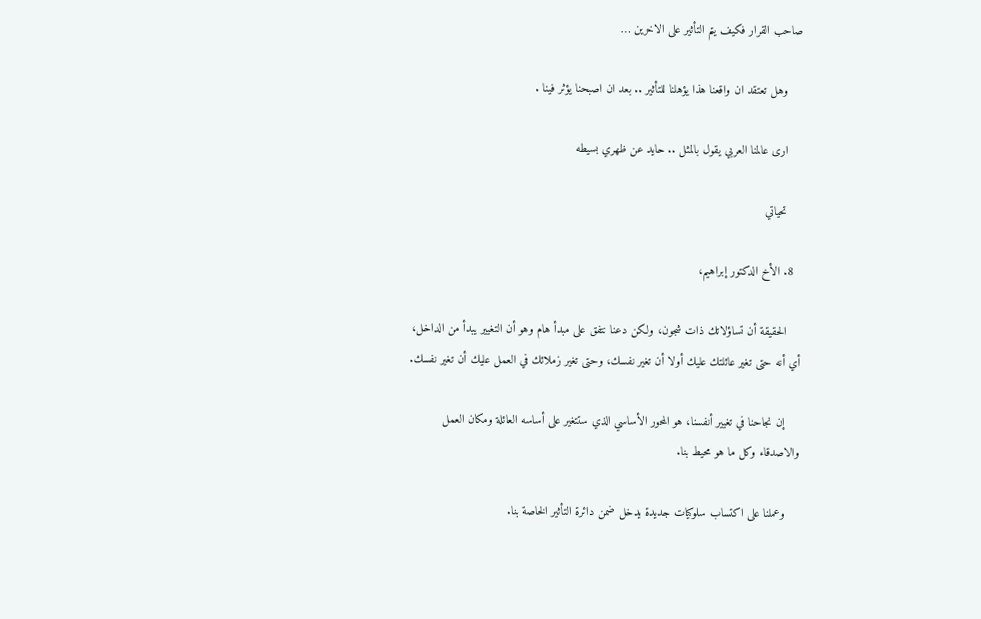صاحب القرار فكيف يتم التأثير على الاخرين …

    وهل تعتقد ان واقعنا هذا يؤهلنا للتأثير .. بعد ان اصبحنا يؤثر فينا .

    ارى عالمنا العربي يقول بالمثل .. حايد عن ظهري بسيطه

    تحياتي

  8. الأخ الدكتور إبراهيم،

    الحقيقة أن تساؤلاتك ذات شجون، ولكن دعنا نتفق على مبدأ هام وهو أن التغيير يبدأ من الداخل، أي أنه حتى تغير عائلتك عليك أولا أن تغير نفسك، وحتى تغير زملائك في العمل عليك أن تغير نفسك.

    إن نجاحنا في تغيير أنفسنا، هو المحور الأساسي الذي ستتغير على أساسه العائلة ومكان العمل والاصدقاء وكل ما هو محيط بنا.

    وعملنا على اكتساب سلوكيات جديدة يدخل ضمن دائرة التأثير الخاصة بنا.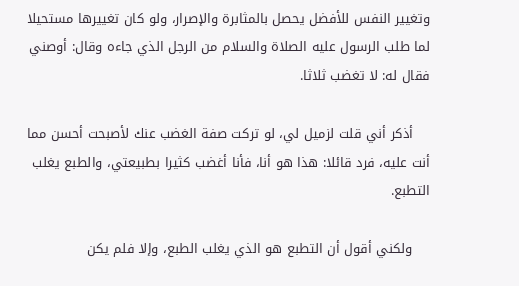وتغيير النفس للأفضل يحصل بالمثابرة والإصرار، ولو كان تغييرها مستحيلا لما طلب الرسول عليه الصلاة والسلام من الرجل الذي جاءه وقال: أوصني فقال له: لا تغضب ثلاثا.

    أذكر أني قلت لزميل لي، لو تركت صفة الغضب عنك لأصبحت أحسن مما أنت عليه، فرد قائلا: هذا هو أنا، فأنا أغضب كثيرا بطبيعتي، والطبع يغلب التطبع.

    ولكني أقول أن التطبع هو الذي يغلب الطبع، وإلا فلم يكن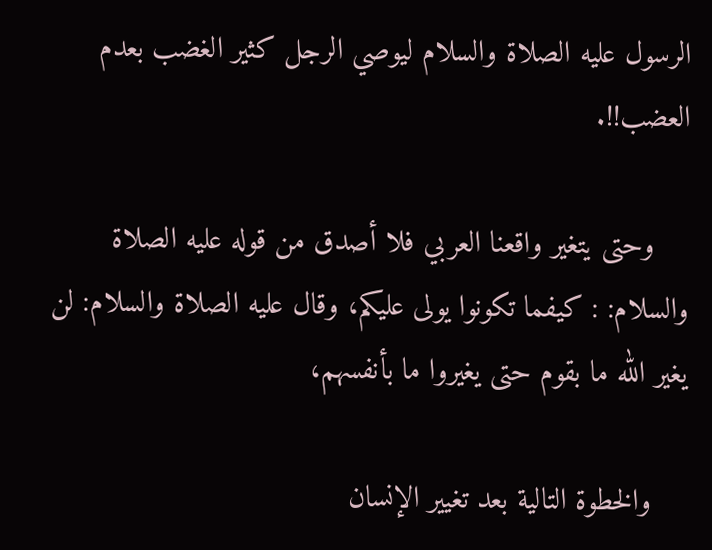الرسول عليه الصلاة والسلام ليوصي الرجل كثير الغضب بعدم العضب!!.

    وحتى يتغير واقعنا العربي فلا أصدق من قوله عليه الصلاة والسلام: : كيفما تكونوا يولى عليكم، وقال عليه الصلاة والسلام: لن يغير الله ما بقوم حتى يغيروا ما بأنفسهم،

    والخطوة التالية بعد تغيير الإنسان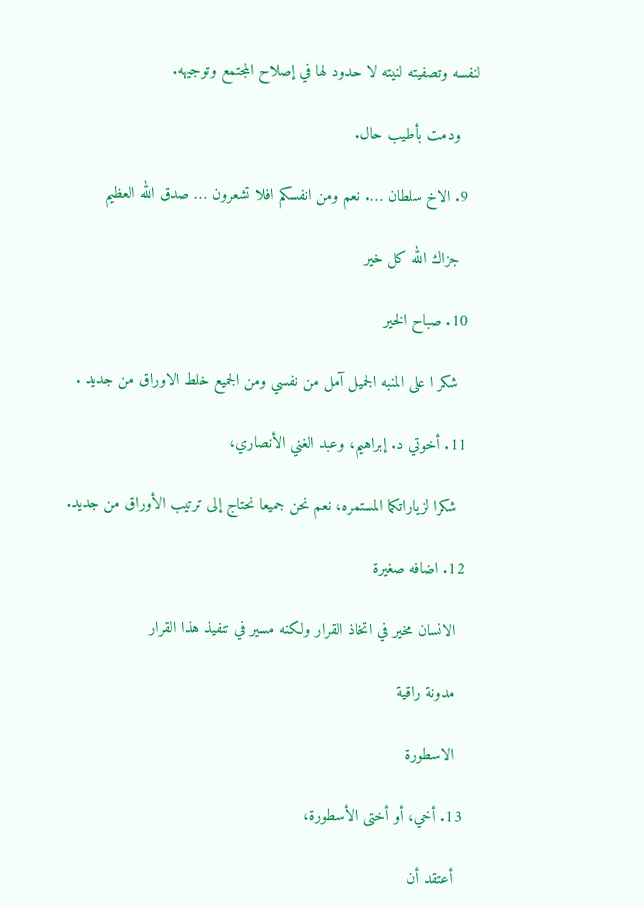لنفسه وتصفيته لنيته لا حدود لها في إصلاح المجتمع وتوجيهه.

    ودمت بأطيب حال.

  9. الاخ سلطان …. نعم ومن انفسكم افلا تشعرون … صدق الله العظيم

    جزاك الله كل خير

  10. صباح الخير

    شكر ا على المنبه الجميل آمل من نفسي ومن الجميع خلط الاوراق من جديد .

  11. أخوتي د. إبراهيم، وعبد الغني الأنصاري،

    شكرا لزياراتكما المستمره، نعم نحن جميعا نحتاج إلى ترتيب الأوراق من جديد.

  12. اضافه صغيرة

    الانسان مخير في اتخاذ القرار ولكنه مسير في تنفيذ هذا القرار

    مدونة راقية

    الاسطورة

  13. أخي، أو أختى الأسطورة،

    أعتقد أن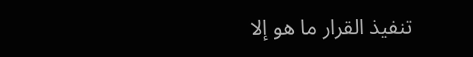تنفيذ القرار ما هو إلا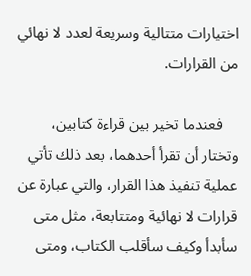اختيارات متتالية وسريعة لعدد لا نهائي من القرارات.

    فعندما تخير بين قراءة كتابين، وتختار أن تقرأ أحدهما، بعد ذلك تأتي عملية تنفيذ هذا القرار، والتي عبارة عن قرارات لا نهائية ومتتابعة، مثل متى سأبدأ وكيف سأقلب الكتاب، ومتى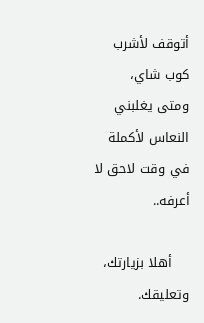أتوقف لأشرب كوب شاي، ومتى يغلبني النعاس لأكملة في وقت لاحق لا أعرفه..

    أهلا بزيارتك، وتعليقك.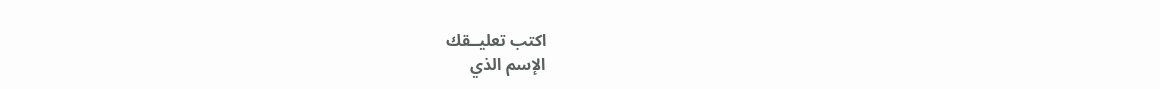اكتب تعليــقك
الإسم الذي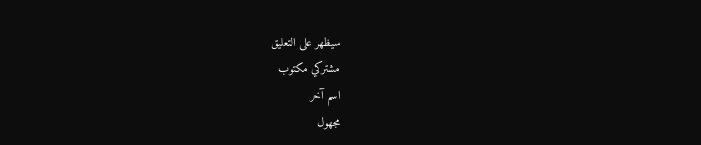سيظهر على التعليق
مشتركي مكتوب
اسم آخر
مجهول